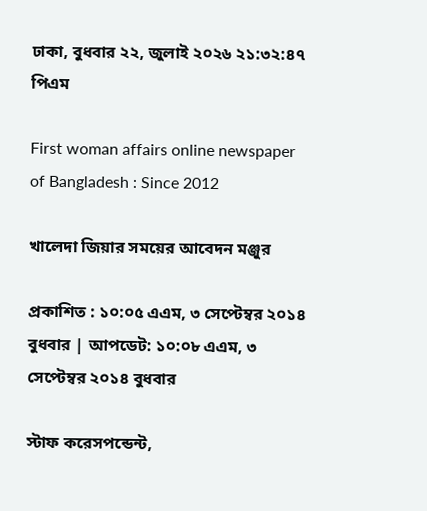ঢাকা, বুধবার ২২, জুলাই ২০২৬ ২১:৩২:৪৭ পিএম

First woman affairs online newspaper of Bangladesh : Since 2012

খালেদা জিয়ার সময়ের আবেদন মঞ্জুর

প্রকাশিত : ১০:০৫ এএম, ৩ সেপ্টেম্বর ২০১৪ বুধবার | আপডেট: ১০:০৮ এএম, ৩ সেপ্টেম্বর ২০১৪ বুধবার

স্টাফ করেসপন্ডেন্ট,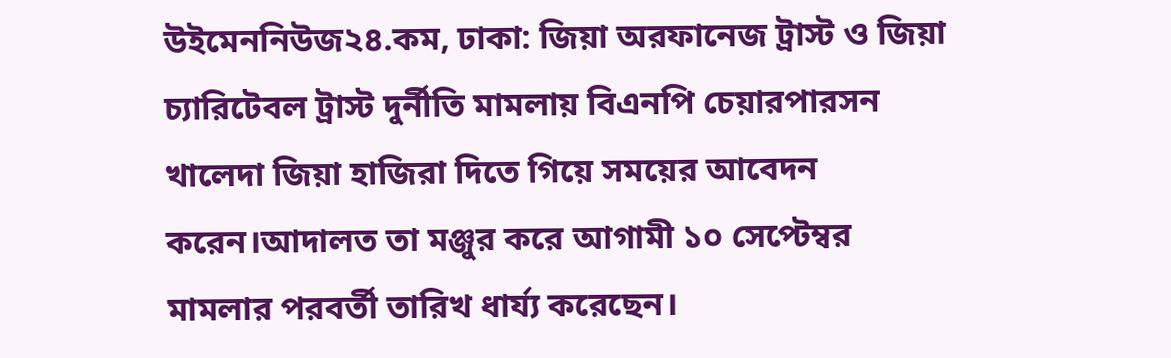উইমেননিউজ২৪.কম, ঢাকা: জিয়া অরফানেজ ট্রাস্ট ও জিয়া চ্যারিটেবল ট্রাস্ট দুর্নীতি মামলায় বিএনপি চেয়ারপারসন খালেদা জিয়া হাজিরা দিতে গিয়ে সময়ের আবেদন করেন।আদালত তা মঞ্জুর করে আগামী ১০ সেপ্টেম্বর মামলার পরবর্তী তারিখ ধার্য্য করেছেন।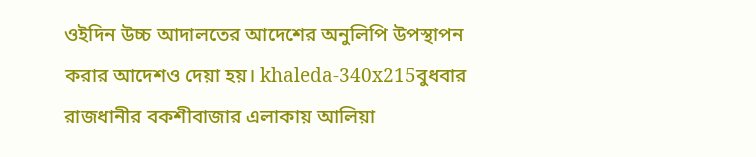ওইদিন উচ্চ আদালতের আদেশের অনুলিপি উপস্থাপন করার আদেশও দেয়া হয়। khaleda-340x215বুধবার রাজধানীর বকশীবাজার এলাকায় আলিয়া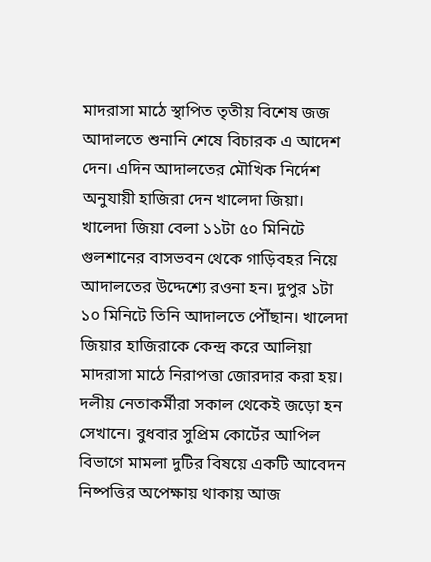মাদরাসা মাঠে স্থাপিত তৃতীয় বিশেষ জজ আদালতে শুনানি শেষে বিচারক এ আদেশ দেন। এদিন আদালতের মৌখিক নির্দেশ অনুযায়ী হাজিরা দেন খালেদা জিয়া। খালেদা জিয়া বেলা ১১টা ৫০ মিনিটে গুলশানের বাসভবন থেকে গাড়িবহর নিয়ে আদালতের উদ্দেশ্যে রওনা হন। দুপুর ১টা ১০ মিনিটে তিনি আদালতে পৌঁছান। খালেদা জিয়ার হাজিরাকে কেন্দ্র করে আলিয়া মাদরাসা মাঠে নিরাপত্তা জোরদার করা হয়। দলীয় নেতাকর্মীরা সকাল থেকেই জড়ো হন সেখানে। বুধবার সুপ্রিম কোর্টের আপিল বিভাগে মামলা দুটির বিষয়ে একটি আবেদন নিষ্পত্তির অপেক্ষায় থাকায় আজ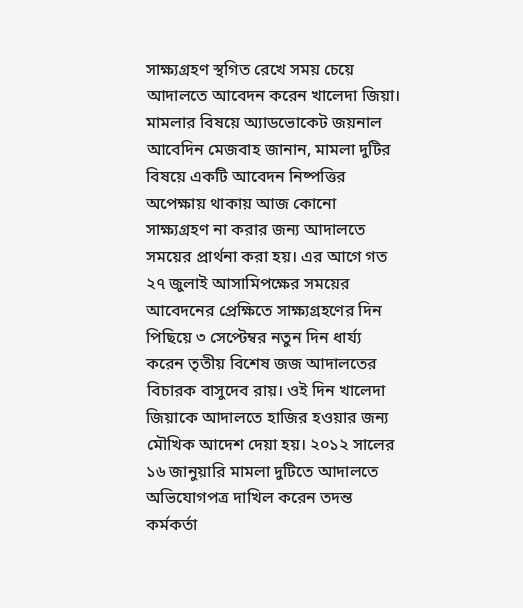সাক্ষ্যগ্রহণ স্থগিত রেখে সময় চেয়ে আদালতে আবেদন করেন খালেদা জিয়া। মামলার বিষয়ে অ্যাডভোকেট জয়নাল আবেদিন মেজবাহ জানান, মামলা দুটির বিষয়ে একটি আবেদন নিষ্পত্তির অপেক্ষায় থাকায় আজ কোনো সাক্ষ্যগ্রহণ না করার জন্য আদালতে সময়ের প্রার্থনা করা হয়। এর আগে গত ২৭ জুলাই আসামিপক্ষের সময়ের আবেদনের প্রেক্ষিতে সাক্ষ্যগ্রহণের দিন পিছিয়ে ৩ সেপ্টেম্বর নতুন দিন ধার্য্য করেন তৃতীয় বিশেষ জজ আদালতের বিচারক বাসুদেব রায়। ওই দিন খালেদা জিয়াকে আদালতে হাজির হওয়ার জন্য মৌখিক আদেশ দেয়া হয়। ২০১২ সালের ১৬ জানুয়ারি মামলা দুটিতে আদালতে অভিযোগপত্র দাখিল করেন তদন্ত কর্মকর্তা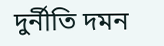দুর্নীতি দমন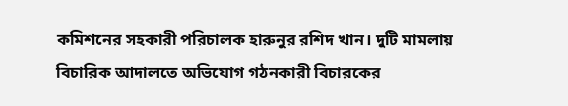কমিশনের সহকারী পরিচালক হারুনুর রশিদ খান। দুটি মামলায় বিচারিক আদালতে অভিযোগ গঠনকারী বিচারকের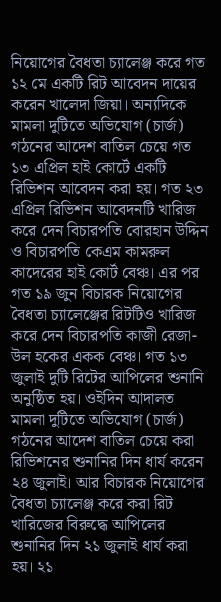নিয়োগের বৈধতা চ্যালেঞ্জ করে গত ১২ মে একটি রিট আবেদন দায়ের করেন খালেদা জিয়া। অন্যদিকে মামলা দুটিতে অভিযোগ (চার্জ) গঠনের আদেশ বাতিল চেয়ে গত ১৩ এপ্রিল হাই কোর্টে একটি রিভিশন আবেদন করা হয়। গত ২৩ এপ্রিল রিভিশন আবেদনটি খারিজ করে দেন বিচারপতি বোরহান উদ্দিন ও বিচারপতি কেএম কামরুল কাদেরের হাই কোর্ট বেঞ্চ। এর পর গত ১৯ জুন বিচারক নিয়োগের বৈধতা চ্যালেঞ্জের রিটটিও খারিজ করে দেন বিচারপতি কাজী রেজা-উল হকের একক বেঞ্চ। গত ১৩ জুলাই দুটি রিটের আপিলের শুনানি অনুষ্ঠিত হয়। ওইদিন আদালত মামলা দুটিতে অভিযোগ (চার্জ) গঠনের আদেশ বাতিল চেয়ে করা রিভিশনের শুনানির দিন ধার্য করেন ২৪ জুলাই। আর বিচারক নিয়োগের বৈধতা চ্যালেঞ্জ করে করা রিট খারিজের বিরুদ্ধে আপিলের শুনানির দিন ২১ জুলাই ধার্য করা হয়। ২১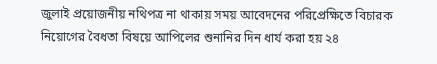জুলাই প্রয়োজনীয় নথিপত্র না থাকায় সময় আবেদনের পরিপ্রেক্ষিতে বিচারক নিয়োগের বৈধতা বিষয়ে আপিলের শুনানির দিন ধার্য করা হয় ২৪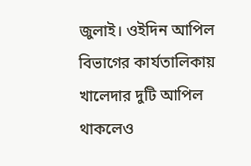জুলাই। ওইদিন আপিল বিভাগের কার্যতালিকায় খালেদার দুটি আপিল থাকলেও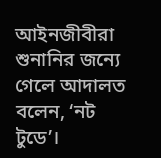আইনজীবীরা শুনানির জন্যে গেলে আদালত বলেন, ‘নট টুডে’।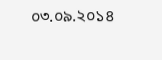০৩.০৯.২০১৪